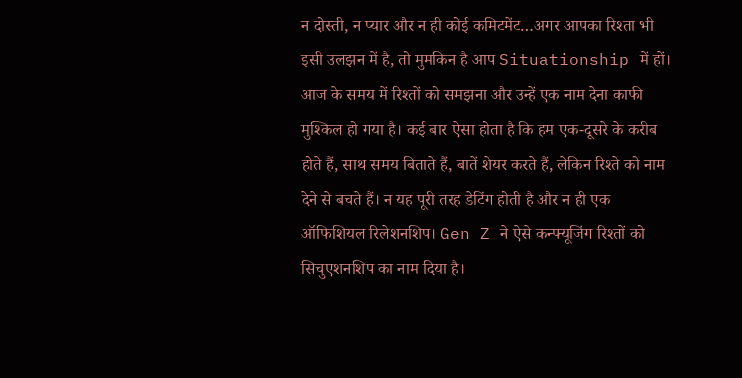न दोस्ती, न प्यार और न ही कोई कमिटमेंट…अगर आपका रिश्ता भी इसी उलझन में है, तो मुमकिन है आप Situationship में हों। आज के समय में रिश्तों को समझना और उन्हें एक नाम देना काफी मुश्किल हो गया है। कई बार ऐसा होता है कि हम एक-दूसरे के करीब होते हैं, साथ समय बिताते हैं, बातें शेयर करते हैं, लेकिन रिश्ते को नाम देने से बचते हैं। न यह पूरी तरह डेटिंग होती है और न ही एक ऑफिशियल रिलेशनशिप। Gen Z ने ऐसे कन्फ्यूजिंग रिश्तों को सिचुएशनशिप का नाम दिया है।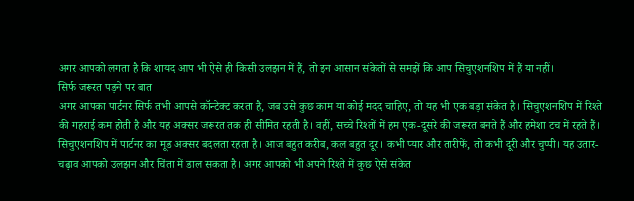अगर आपको लगता है कि शायद आप भी ऐसे ही किसी उलझन में हैं, तो इन आसान संकेतों से समझें कि आप सिचुएशनशिप में हैं या नहीं।
सिर्फ जरूरत पड़ने पर बात
अगर आपका पार्टनर सिर्फ तभी आपसे कॉन्टेक्ट करता है, जब उसे कुछ काम या कोई मदद चाहिए, तो यह भी एक बड़ा संकेत है। सिचुएशनशिप में रिश्ते की गहराई कम होती है और यह अक्सर जरूरत तक ही सीमित रहती है। वहीं, सच्चे रिश्तों में हम एक-दूसरे की जरूरत बनते हैं और हमेशा टच में रहते हैं।
सिचुएशनशिप में पार्टनर का मूड अक्सर बदलता रहता है। आज बहुत करीब, कल बहुत दूर। कभी प्यार और तारीफें, तो कभी दूरी और चुप्पी। यह उतार-चढ़ाव आपको उलझन और चिंता में डाल सकता है। अगर आपको भी अपने रिश्ते में कुछ ऐसे संकेत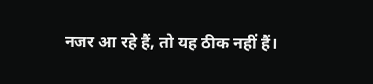नजर आ रहे हैं, तो यह ठीक नहीं हैं।